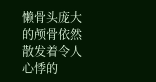懒骨头庞大的颅骨依然散发着令人心悸的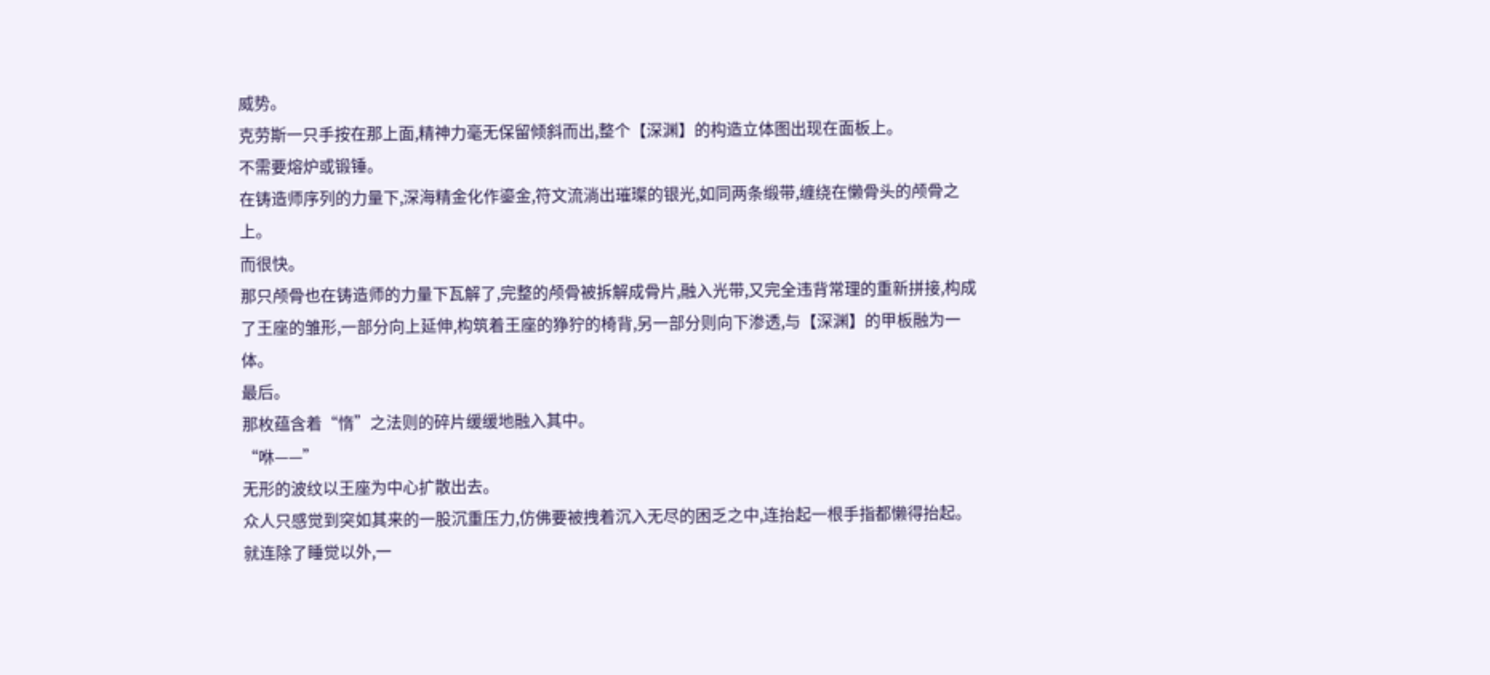威势。
克劳斯一只手按在那上面,精神力毫无保留倾斜而出,整个【深渊】的构造立体图出现在面板上。
不需要熔炉或锻锤。
在铸造师序列的力量下,深海精金化作鎏金,符文流淌出璀璨的银光,如同两条缎带,缠绕在懒骨头的颅骨之上。
而很快。
那只颅骨也在铸造师的力量下瓦解了,完整的颅骨被拆解成骨片,融入光带,又完全违背常理的重新拼接,构成了王座的雏形,一部分向上延伸,构筑着王座的狰狞的椅背,另一部分则向下渗透,与【深渊】的甲板融为一体。
最后。
那枚蕴含着“惰”之法则的碎片缓缓地融入其中。
“咻——”
无形的波纹以王座为中心扩散出去。
众人只感觉到突如其来的一股沉重压力,仿佛要被拽着沉入无尽的困乏之中,连抬起一根手指都懒得抬起。
就连除了睡觉以外,一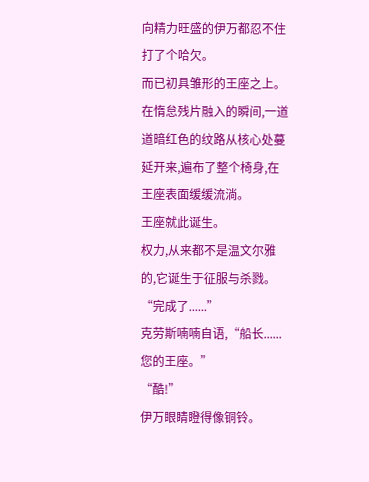向精力旺盛的伊万都忍不住打了个哈欠。
而已初具雏形的王座之上。
在惰怠残片融入的瞬间,一道道暗红色的纹路从核心处蔓延开来,遍布了整个椅身,在王座表面缓缓流淌。
王座就此诞生。
权力,从来都不是温文尔雅的,它诞生于征服与杀戮。
“完成了......”
克劳斯喃喃自语,“船长......您的王座。”
“酷!”
伊万眼睛瞪得像铜铃。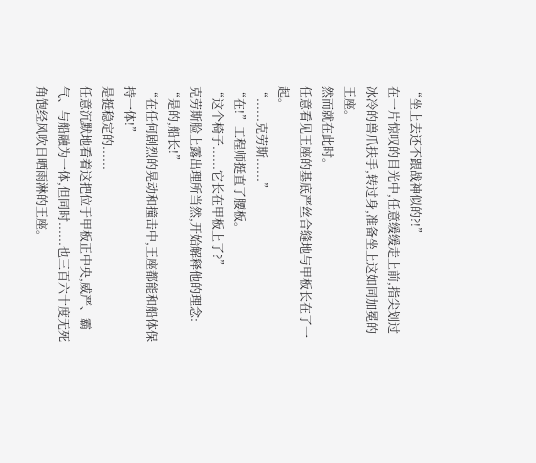“坐上去还不跟战神似的?!”
在一片惊叹的目光中,任意缓缓走上前,指尖划过冰冷的兽爪扶手,转过身,准备坐上这如同加冕的王座。
然而就在此时。
任意看见王座的基底严丝合缝地与甲板长在了一起。
“......克劳斯......”
“在!”工程师挺直了腰板。
“这个椅子......它长在甲板上了?”
克劳斯脸上露出理所当然,开始解释他的理念:
“是的,船长!”
“在任何剧烈的晃动和撞击中,王座都能和船体保持一体!”
是挺稳定的......
任意沉默地看着这把位于甲板正中央,威严、霸气、与船融为一体,但同时......也三百六十度无死角饱经风吹日晒雨淋的王座。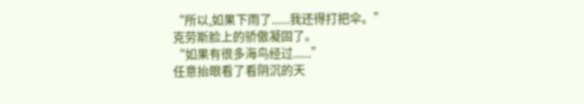“所以,如果下雨了......我还得打把伞。”
克劳斯脸上的骄傲凝固了。
“如果有很多海鸟经过......”
任意抬眼看了看阴沉的天